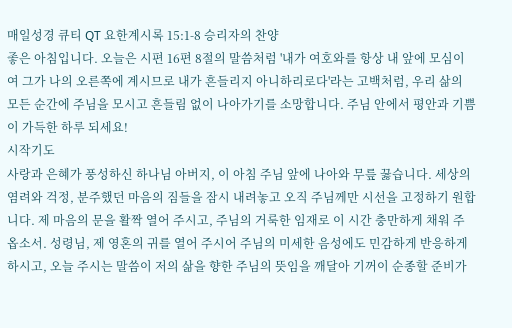매일성경 큐티 QT 요한계시록 15:1-8 승리자의 찬양
좋은 아침입니다. 오늘은 시편 16편 8절의 말씀처럼 '내가 여호와를 항상 내 앞에 모심이여 그가 나의 오른쪽에 계시므로 내가 흔들리지 아니하리로다'라는 고백처럼, 우리 삶의 모든 순간에 주님을 모시고 흔들림 없이 나아가기를 소망합니다. 주님 안에서 평안과 기쁨이 가득한 하루 되세요!
시작기도
사랑과 은혜가 풍성하신 하나님 아버지, 이 아침 주님 앞에 나아와 무릎 꿇습니다. 세상의 염려와 걱정, 분주했던 마음의 짐들을 잠시 내려놓고 오직 주님께만 시선을 고정하기 원합니다. 제 마음의 문을 활짝 열어 주시고, 주님의 거룩한 임재로 이 시간 충만하게 채워 주옵소서. 성령님, 제 영혼의 귀를 열어 주시어 주님의 미세한 음성에도 민감하게 반응하게 하시고, 오늘 주시는 말씀이 저의 삶을 향한 주님의 뜻임을 깨달아 기꺼이 순종할 준비가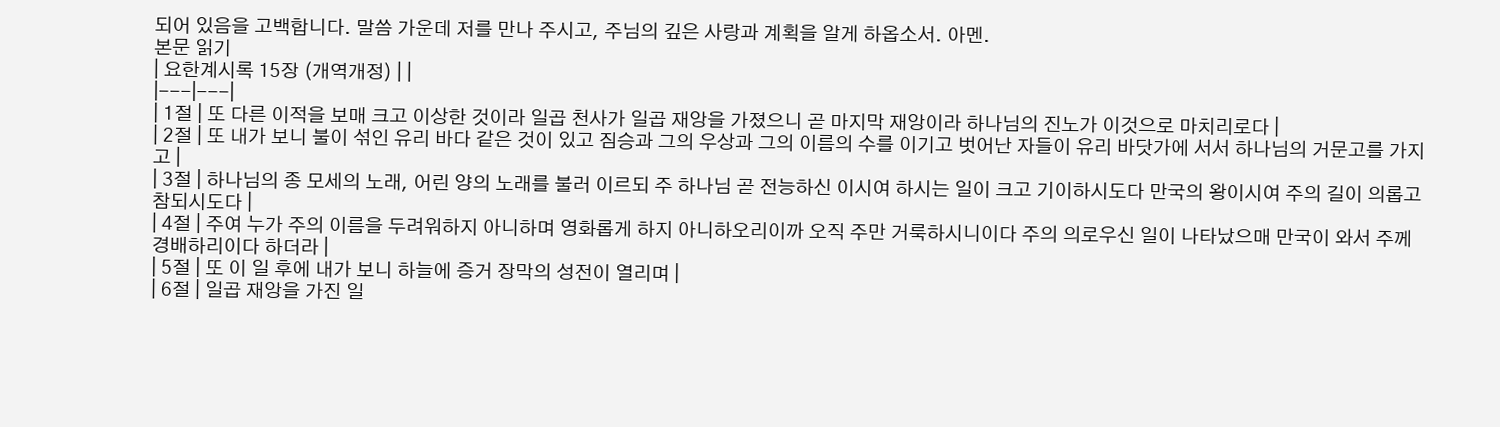되어 있음을 고백합니다. 말씀 가운데 저를 만나 주시고, 주님의 깊은 사랑과 계획을 알게 하옵소서. 아멘.
본문 읽기
| 요한계시록 15장 (개역개정) | |
|---|---|
| 1절 | 또 다른 이적을 보매 크고 이상한 것이라 일곱 천사가 일곱 재앙을 가졌으니 곧 마지막 재앙이라 하나님의 진노가 이것으로 마치리로다 |
| 2절 | 또 내가 보니 불이 섞인 유리 바다 같은 것이 있고 짐승과 그의 우상과 그의 이름의 수를 이기고 벗어난 자들이 유리 바닷가에 서서 하나님의 거문고를 가지고 |
| 3절 | 하나님의 종 모세의 노래, 어린 양의 노래를 불러 이르되 주 하나님 곧 전능하신 이시여 하시는 일이 크고 기이하시도다 만국의 왕이시여 주의 길이 의롭고 참되시도다 |
| 4절 | 주여 누가 주의 이름을 두려워하지 아니하며 영화롭게 하지 아니하오리이까 오직 주만 거룩하시니이다 주의 의로우신 일이 나타났으매 만국이 와서 주께 경배하리이다 하더라 |
| 5절 | 또 이 일 후에 내가 보니 하늘에 증거 장막의 성전이 열리며 |
| 6절 | 일곱 재앙을 가진 일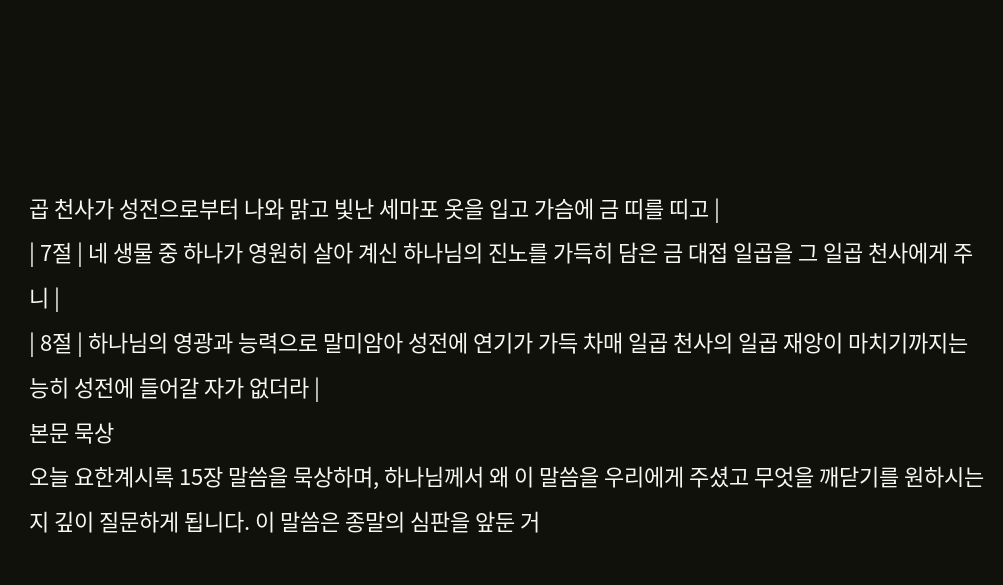곱 천사가 성전으로부터 나와 맑고 빛난 세마포 옷을 입고 가슴에 금 띠를 띠고 |
| 7절 | 네 생물 중 하나가 영원히 살아 계신 하나님의 진노를 가득히 담은 금 대접 일곱을 그 일곱 천사에게 주니 |
| 8절 | 하나님의 영광과 능력으로 말미암아 성전에 연기가 가득 차매 일곱 천사의 일곱 재앙이 마치기까지는 능히 성전에 들어갈 자가 없더라 |
본문 묵상
오늘 요한계시록 15장 말씀을 묵상하며, 하나님께서 왜 이 말씀을 우리에게 주셨고 무엇을 깨닫기를 원하시는지 깊이 질문하게 됩니다. 이 말씀은 종말의 심판을 앞둔 거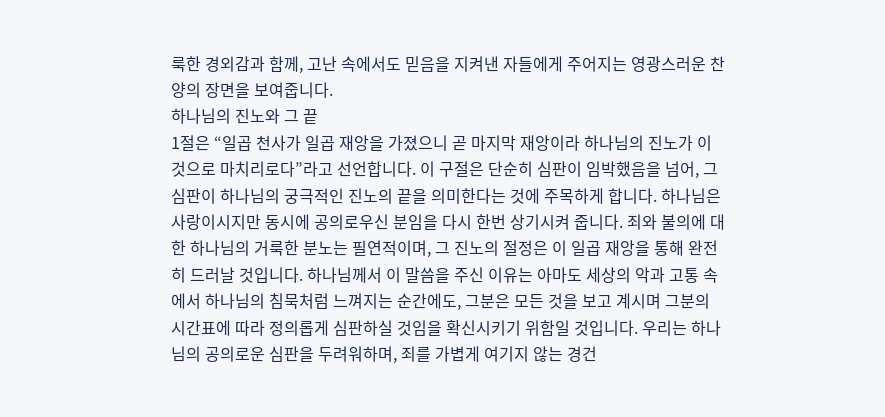룩한 경외감과 함께, 고난 속에서도 믿음을 지켜낸 자들에게 주어지는 영광스러운 찬양의 장면을 보여줍니다.
하나님의 진노와 그 끝
1절은 “일곱 천사가 일곱 재앙을 가졌으니 곧 마지막 재앙이라 하나님의 진노가 이것으로 마치리로다”라고 선언합니다. 이 구절은 단순히 심판이 임박했음을 넘어, 그 심판이 하나님의 궁극적인 진노의 끝을 의미한다는 것에 주목하게 합니다. 하나님은 사랑이시지만 동시에 공의로우신 분임을 다시 한번 상기시켜 줍니다. 죄와 불의에 대한 하나님의 거룩한 분노는 필연적이며, 그 진노의 절정은 이 일곱 재앙을 통해 완전히 드러날 것입니다. 하나님께서 이 말씀을 주신 이유는 아마도 세상의 악과 고통 속에서 하나님의 침묵처럼 느껴지는 순간에도, 그분은 모든 것을 보고 계시며 그분의 시간표에 따라 정의롭게 심판하실 것임을 확신시키기 위함일 것입니다. 우리는 하나님의 공의로운 심판을 두려워하며, 죄를 가볍게 여기지 않는 경건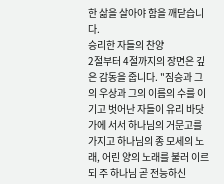한 삶을 살아야 함을 깨닫습니다.
승리한 자들의 찬양
2절부터 4절까지의 장면은 깊은 감동을 줍니다. "짐승과 그의 우상과 그의 이름의 수를 이기고 벗어난 자들이 유리 바닷가에 서서 하나님의 거문고를 가지고 하나님의 종 모세의 노래, 어린 양의 노래를 불러 이르되 주 하나님 곧 전능하신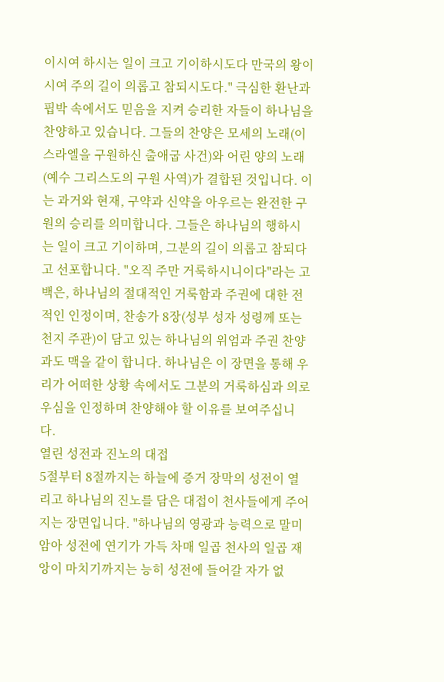이시여 하시는 일이 크고 기이하시도다 만국의 왕이시여 주의 길이 의롭고 참되시도다." 극심한 환난과 핍박 속에서도 믿음을 지켜 승리한 자들이 하나님을 찬양하고 있습니다. 그들의 찬양은 모세의 노래(이스라엘을 구원하신 출애굽 사건)와 어린 양의 노래(예수 그리스도의 구원 사역)가 결합된 것입니다. 이는 과거와 현재, 구약과 신약을 아우르는 완전한 구원의 승리를 의미합니다. 그들은 하나님의 행하시는 일이 크고 기이하며, 그분의 길이 의롭고 참되다고 선포합니다. "오직 주만 거룩하시니이다"라는 고백은, 하나님의 절대적인 거룩함과 주권에 대한 전적인 인정이며, 찬송가 8장(성부 성자 성령께 또는 천지 주관)이 담고 있는 하나님의 위엄과 주권 찬양과도 맥을 같이 합니다. 하나님은 이 장면을 통해 우리가 어떠한 상황 속에서도 그분의 거룩하심과 의로우심을 인정하며 찬양해야 할 이유를 보여주십니다.
열린 성전과 진노의 대접
5절부터 8절까지는 하늘에 증거 장막의 성전이 열리고 하나님의 진노를 담은 대접이 천사들에게 주어지는 장면입니다. "하나님의 영광과 능력으로 말미암아 성전에 연기가 가득 차매 일곱 천사의 일곱 재앙이 마치기까지는 능히 성전에 들어갈 자가 없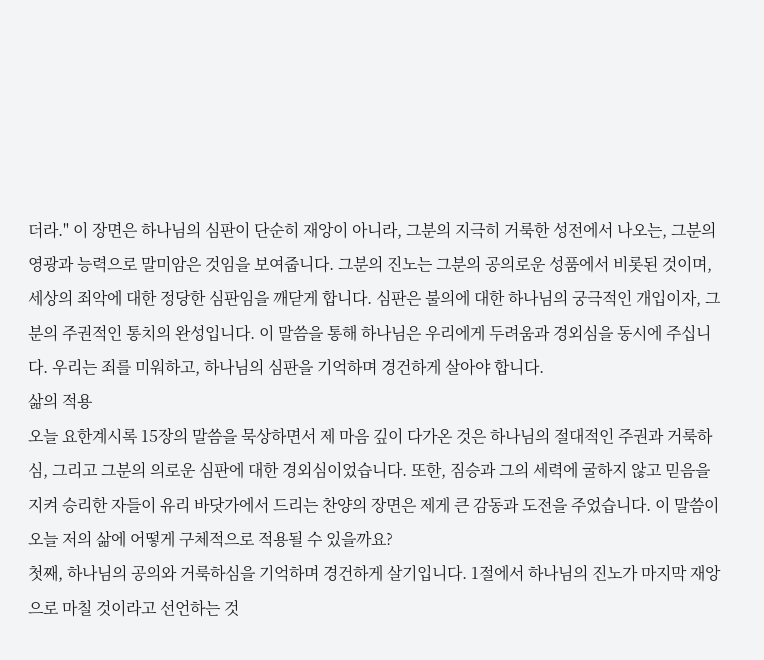더라." 이 장면은 하나님의 심판이 단순히 재앙이 아니라, 그분의 지극히 거룩한 성전에서 나오는, 그분의 영광과 능력으로 말미암은 것임을 보여줍니다. 그분의 진노는 그분의 공의로운 성품에서 비롯된 것이며, 세상의 죄악에 대한 정당한 심판임을 깨닫게 합니다. 심판은 불의에 대한 하나님의 궁극적인 개입이자, 그분의 주권적인 통치의 완성입니다. 이 말씀을 통해 하나님은 우리에게 두려움과 경외심을 동시에 주십니다. 우리는 죄를 미워하고, 하나님의 심판을 기억하며 경건하게 살아야 합니다.
삶의 적용
오늘 요한계시록 15장의 말씀을 묵상하면서 제 마음 깊이 다가온 것은 하나님의 절대적인 주권과 거룩하심, 그리고 그분의 의로운 심판에 대한 경외심이었습니다. 또한, 짐승과 그의 세력에 굴하지 않고 믿음을 지켜 승리한 자들이 유리 바닷가에서 드리는 찬양의 장면은 제게 큰 감동과 도전을 주었습니다. 이 말씀이 오늘 저의 삶에 어떻게 구체적으로 적용될 수 있을까요?
첫째, 하나님의 공의와 거룩하심을 기억하며 경건하게 살기입니다. 1절에서 하나님의 진노가 마지막 재앙으로 마칠 것이라고 선언하는 것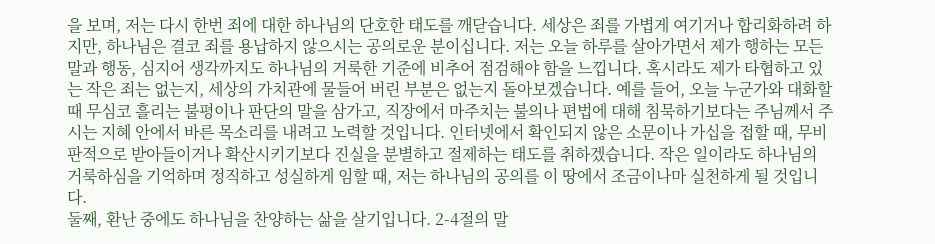을 보며, 저는 다시 한번 죄에 대한 하나님의 단호한 태도를 깨닫습니다. 세상은 죄를 가볍게 여기거나 합리화하려 하지만, 하나님은 결코 죄를 용납하지 않으시는 공의로운 분이십니다. 저는 오늘 하루를 살아가면서 제가 행하는 모든 말과 행동, 심지어 생각까지도 하나님의 거룩한 기준에 비추어 점검해야 함을 느낍니다. 혹시라도 제가 타협하고 있는 작은 죄는 없는지, 세상의 가치관에 물들어 버린 부분은 없는지 돌아보겠습니다. 예를 들어, 오늘 누군가와 대화할 때 무심코 흘리는 불평이나 판단의 말을 삼가고, 직장에서 마주치는 불의나 편법에 대해 침묵하기보다는 주님께서 주시는 지혜 안에서 바른 목소리를 내려고 노력할 것입니다. 인터넷에서 확인되지 않은 소문이나 가십을 접할 때, 무비판적으로 받아들이거나 확산시키기보다 진실을 분별하고 절제하는 태도를 취하겠습니다. 작은 일이라도 하나님의 거룩하심을 기억하며 정직하고 성실하게 임할 때, 저는 하나님의 공의를 이 땅에서 조금이나마 실천하게 될 것입니다.
둘째, 환난 중에도 하나님을 찬양하는 삶을 살기입니다. 2-4절의 말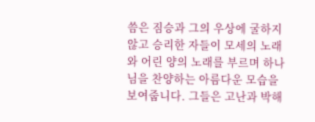씀은 짐승과 그의 우상에 굴하지 않고 승리한 자들이 모세의 노래와 어린 양의 노래를 부르며 하나님을 찬양하는 아름다운 모습을 보여줍니다. 그들은 고난과 박해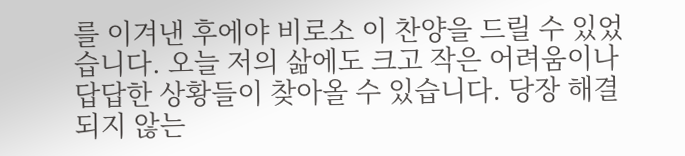를 이겨낸 후에야 비로소 이 찬양을 드릴 수 있었습니다. 오늘 저의 삶에도 크고 작은 어려움이나 답답한 상황들이 찾아올 수 있습니다. 당장 해결되지 않는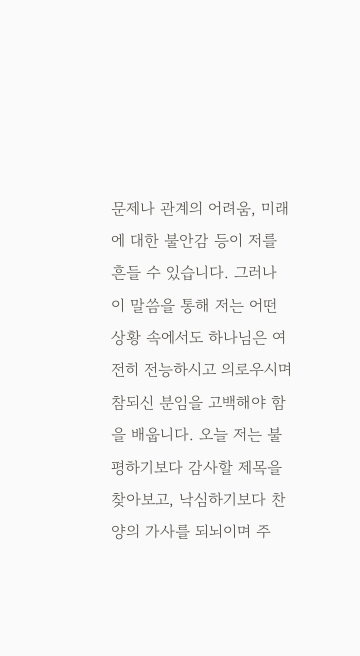문제나 관계의 어려움, 미래에 대한 불안감 등이 저를 흔들 수 있습니다. 그러나 이 말씀을 통해 저는 어떤 상황 속에서도 하나님은 여전히 전능하시고 의로우시며 참되신 분임을 고백해야 함을 배웁니다. 오늘 저는 불평하기보다 감사할 제목을 찾아보고, 낙심하기보다 찬양의 가사를 되뇌이며 주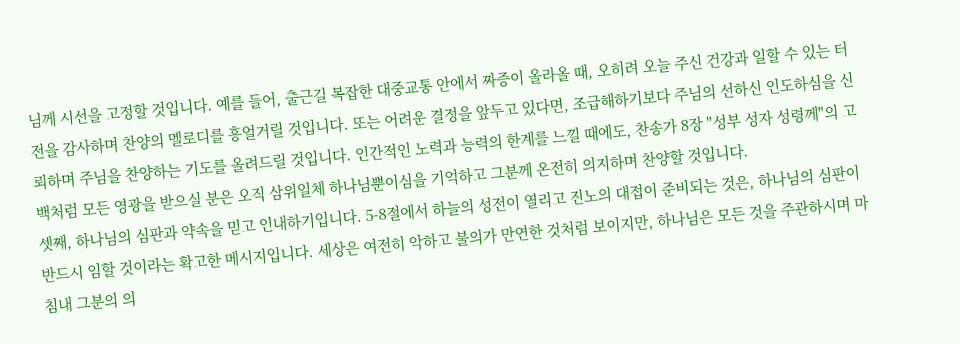님께 시선을 고정할 것입니다. 예를 들어, 출근길 복잡한 대중교통 안에서 짜증이 올라올 때, 오히려 오늘 주신 건강과 일할 수 있는 터전을 감사하며 찬양의 멜로디를 흥얼거릴 것입니다. 또는 어려운 결정을 앞두고 있다면, 조급해하기보다 주님의 선하신 인도하심을 신뢰하며 주님을 찬양하는 기도를 올려드릴 것입니다. 인간적인 노력과 능력의 한계를 느낄 때에도, 찬송가 8장 "성부 성자 성령께"의 고백처럼 모든 영광을 받으실 분은 오직 삼위일체 하나님뿐이심을 기억하고 그분께 온전히 의지하며 찬양할 것입니다.
셋째, 하나님의 심판과 약속을 믿고 인내하기입니다. 5-8절에서 하늘의 성전이 열리고 진노의 대접이 준비되는 것은, 하나님의 심판이 반드시 임할 것이라는 확고한 메시지입니다. 세상은 여전히 악하고 불의가 만연한 것처럼 보이지만, 하나님은 모든 것을 주관하시며 마침내 그분의 의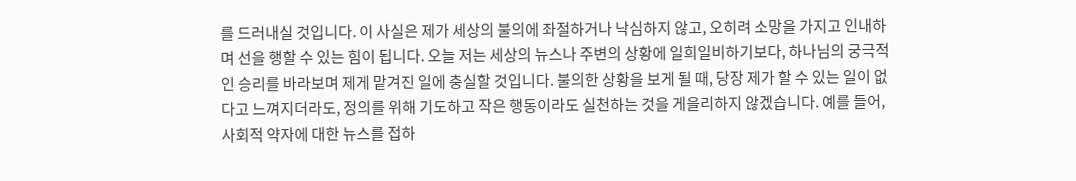를 드러내실 것입니다. 이 사실은 제가 세상의 불의에 좌절하거나 낙심하지 않고, 오히려 소망을 가지고 인내하며 선을 행할 수 있는 힘이 됩니다. 오늘 저는 세상의 뉴스나 주변의 상황에 일희일비하기보다, 하나님의 궁극적인 승리를 바라보며 제게 맡겨진 일에 충실할 것입니다. 불의한 상황을 보게 될 때, 당장 제가 할 수 있는 일이 없다고 느껴지더라도, 정의를 위해 기도하고 작은 행동이라도 실천하는 것을 게을리하지 않겠습니다. 예를 들어, 사회적 약자에 대한 뉴스를 접하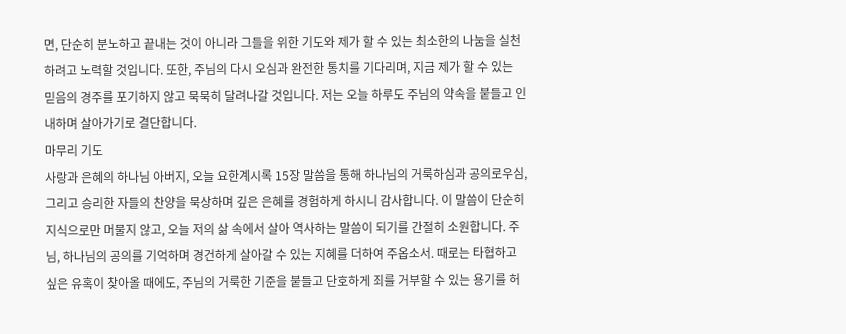면, 단순히 분노하고 끝내는 것이 아니라 그들을 위한 기도와 제가 할 수 있는 최소한의 나눔을 실천하려고 노력할 것입니다. 또한, 주님의 다시 오심과 완전한 통치를 기다리며, 지금 제가 할 수 있는 믿음의 경주를 포기하지 않고 묵묵히 달려나갈 것입니다. 저는 오늘 하루도 주님의 약속을 붙들고 인내하며 살아가기로 결단합니다.
마무리 기도
사랑과 은혜의 하나님 아버지, 오늘 요한계시록 15장 말씀을 통해 하나님의 거룩하심과 공의로우심, 그리고 승리한 자들의 찬양을 묵상하며 깊은 은혜를 경험하게 하시니 감사합니다. 이 말씀이 단순히 지식으로만 머물지 않고, 오늘 저의 삶 속에서 살아 역사하는 말씀이 되기를 간절히 소원합니다. 주님, 하나님의 공의를 기억하며 경건하게 살아갈 수 있는 지혜를 더하여 주옵소서. 때로는 타협하고 싶은 유혹이 찾아올 때에도, 주님의 거룩한 기준을 붙들고 단호하게 죄를 거부할 수 있는 용기를 허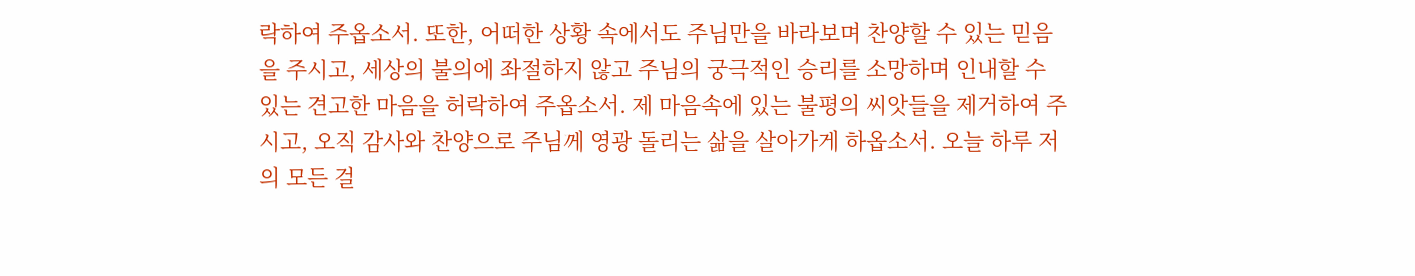락하여 주옵소서. 또한, 어떠한 상황 속에서도 주님만을 바라보며 찬양할 수 있는 믿음을 주시고, 세상의 불의에 좌절하지 않고 주님의 궁극적인 승리를 소망하며 인내할 수 있는 견고한 마음을 허락하여 주옵소서. 제 마음속에 있는 불평의 씨앗들을 제거하여 주시고, 오직 감사와 찬양으로 주님께 영광 돌리는 삶을 살아가게 하옵소서. 오늘 하루 저의 모든 걸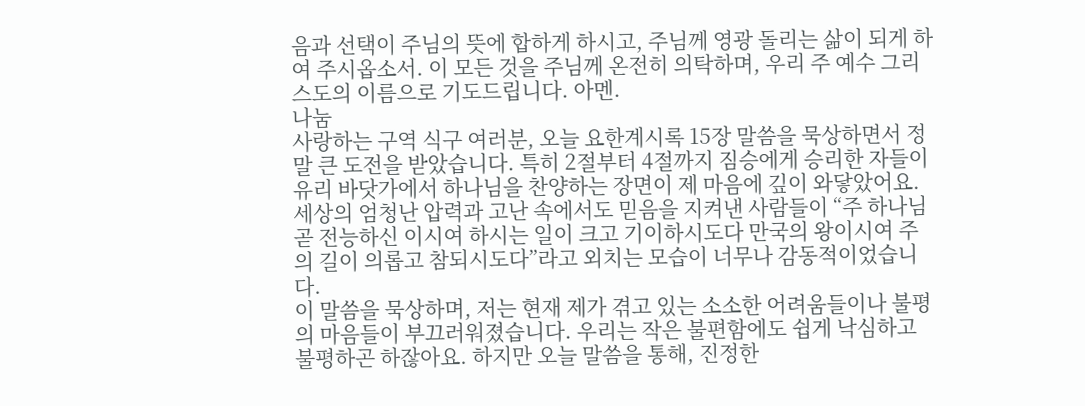음과 선택이 주님의 뜻에 합하게 하시고, 주님께 영광 돌리는 삶이 되게 하여 주시옵소서. 이 모든 것을 주님께 온전히 의탁하며, 우리 주 예수 그리스도의 이름으로 기도드립니다. 아멘.
나눔
사랑하는 구역 식구 여러분, 오늘 요한계시록 15장 말씀을 묵상하면서 정말 큰 도전을 받았습니다. 특히 2절부터 4절까지 짐승에게 승리한 자들이 유리 바닷가에서 하나님을 찬양하는 장면이 제 마음에 깊이 와닿았어요. 세상의 엄청난 압력과 고난 속에서도 믿음을 지켜낸 사람들이 “주 하나님 곧 전능하신 이시여 하시는 일이 크고 기이하시도다 만국의 왕이시여 주의 길이 의롭고 참되시도다”라고 외치는 모습이 너무나 감동적이었습니다.
이 말씀을 묵상하며, 저는 현재 제가 겪고 있는 소소한 어려움들이나 불평의 마음들이 부끄러워졌습니다. 우리는 작은 불편함에도 쉽게 낙심하고 불평하곤 하잖아요. 하지만 오늘 말씀을 통해, 진정한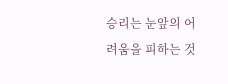승리는 눈앞의 어려움을 피하는 것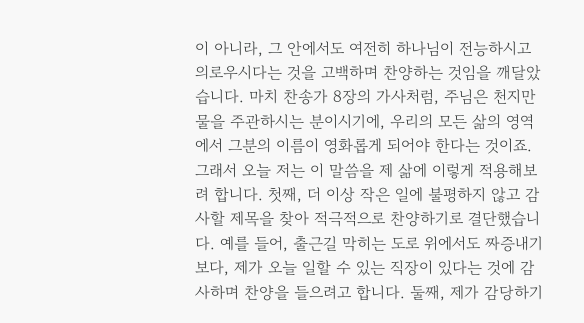이 아니라, 그 안에서도 여전히 하나님이 전능하시고 의로우시다는 것을 고백하며 찬양하는 것임을 깨달았습니다. 마치 찬송가 8장의 가사처럼, 주님은 천지만물을 주관하시는 분이시기에, 우리의 모든 삶의 영역에서 그분의 이름이 영화롭게 되어야 한다는 것이죠.
그래서 오늘 저는 이 말씀을 제 삶에 이렇게 적용해보려 합니다. 첫째, 더 이상 작은 일에 불평하지 않고 감사할 제목을 찾아 적극적으로 찬양하기로 결단했습니다. 예를 들어, 출근길 막히는 도로 위에서도 짜증내기보다, 제가 오늘 일할 수 있는 직장이 있다는 것에 감사하며 찬양을 들으려고 합니다. 둘째, 제가 감당하기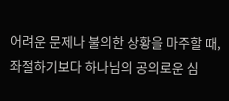어려운 문제나 불의한 상황을 마주할 때, 좌절하기보다 하나님의 공의로운 심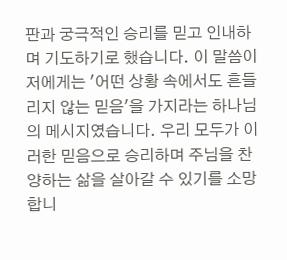판과 궁극적인 승리를 믿고 인내하며 기도하기로 했습니다. 이 말씀이 저에게는 '어떤 상황 속에서도 흔들리지 않는 믿음'을 가지라는 하나님의 메시지였습니다. 우리 모두가 이러한 믿음으로 승리하며 주님을 찬양하는 삶을 살아갈 수 있기를 소망합니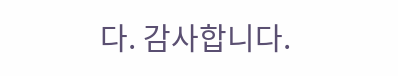다. 감사합니다.